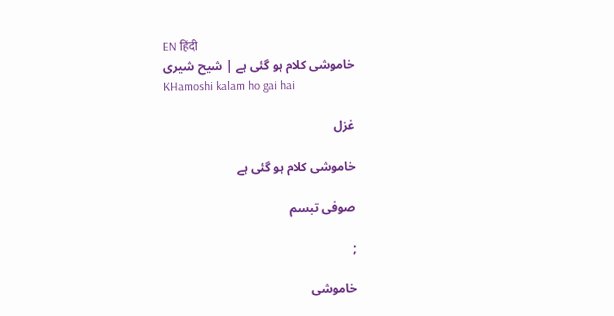EN हिंदी
خاموشی کلام ہو گئی ہے | شیح شیری
KHamoshi kalam ho gai hai

غزل

خاموشی کلام ہو گئی ہے

صوفی تبسم

;

خاموشی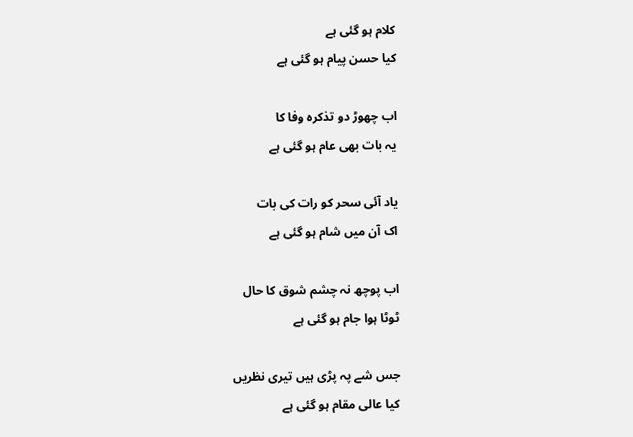کلام ہو گئی ہے
کیا حسن پیام ہو گئی ہے

اب چھوڑ دو تذکرہ وفا کا
یہ بات بھی عام ہو گئی ہے

یاد آئی سحر کو رات کی بات
اک آن میں شام ہو گئی ہے

اب پوچھ نہ چشم شوق کا حال
ٹوٹا ہوا جام ہو گئی ہے

جس شے پہ پڑی ہیں تیری نظریں
کیا عالی مقام ہو گئی ہے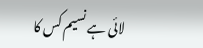لائی ہے نسیم کس کا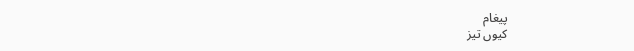پیغام
کیوں تیز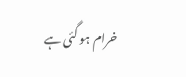خرام ہو گئی ہے